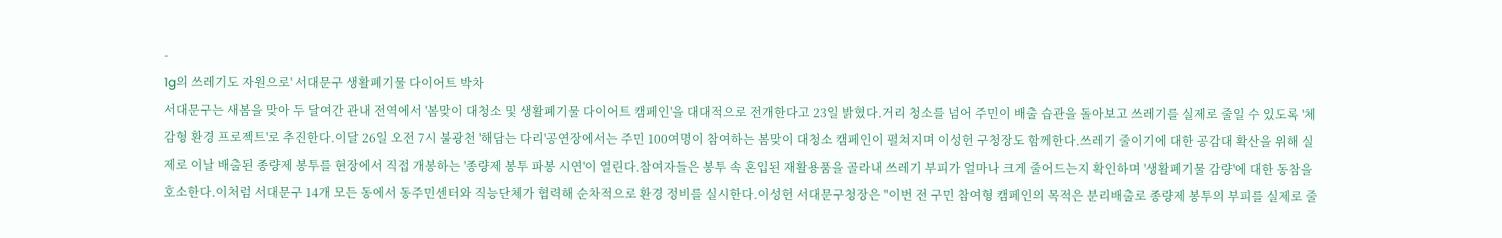-
1g의 쓰레기도 자원으로' 서대문구 생활폐기물 다이어트 박차
서대문구는 새봄을 맞아 두 달여간 관내 전역에서 '봄맞이 대청소 및 생활폐기물 다이어트 캠페인'을 대대적으로 전개한다고 23일 밝혔다.거리 청소를 넘어 주민이 배출 습관을 돌아보고 쓰레기를 실제로 줄일 수 있도록 '체감형 환경 프로젝트'로 추진한다.이달 26일 오전 7시 불광천 '해담는 다리'공연장에서는 주민 100여명이 참여하는 봄맞이 대청소 캠페인이 펼쳐지며 이성헌 구청장도 함께한다.쓰레기 줄이기에 대한 공감대 확산을 위해 실제로 이날 배출된 종량제 봉투를 현장에서 직접 개봉하는 '종량제 봉투 파봉 시연'이 열린다.참여자들은 봉투 속 혼입된 재활용품을 골라내 쓰레기 부피가 얼마나 크게 줄어드는지 확인하며 '생활폐기물 감량'에 대한 동참을 호소한다.이처럼 서대문구 14개 모든 동에서 동주민센터와 직능단체가 협력해 순차적으로 환경 정비를 실시한다.이성헌 서대문구청장은 "이번 전 구민 참여형 캠페인의 목적은 분리배출로 종량제 봉투의 부피를 실제로 줄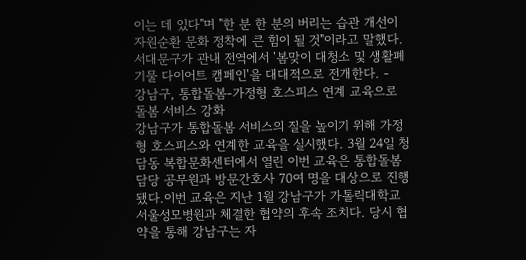이는 데 있다"며 "한 분 한 분의 버리는 습관 개선이 자원순환 문화 정착에 큰 힘이 될 것"이라고 말했다.서대문구가 관내 전역에서 '봄맞이 대청소 및 생활폐기물 다이어트 캠페인'을 대대적으로 전개한다. -
강남구, 통합돌봄-가정형 호스피스 연계 교육으로 돌봄 서비스 강화
강남구가 통합돌봄 서비스의 질을 높이기 위해 가정형 호스피스와 연계한 교육을 실시했다. 3월 24일 청담동 복합문화센터에서 열린 이번 교육은 통합돌봄 담당 공무원과 방문간호사 70여 명을 대상으로 진행됐다.이번 교육은 지난 1월 강남구가 가톨릭대학교 서울성모병원과 체결한 협약의 후속 조치다. 당시 협약을 통해 강남구는 자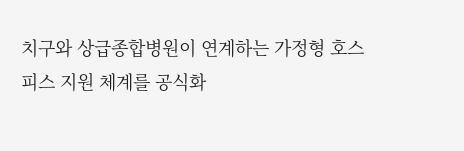치구와 상급종합병원이 연계하는 가정형 호스피스 지원 체계를 공식화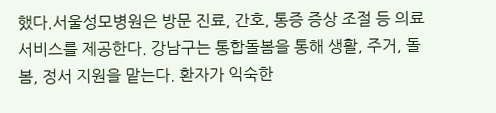했다.서울성모병원은 방문 진료, 간호, 통증 증상 조절 등 의료서비스를 제공한다. 강남구는 통합돌봄을 통해 생활, 주거, 돌봄, 정서 지원을 맡는다. 환자가 익숙한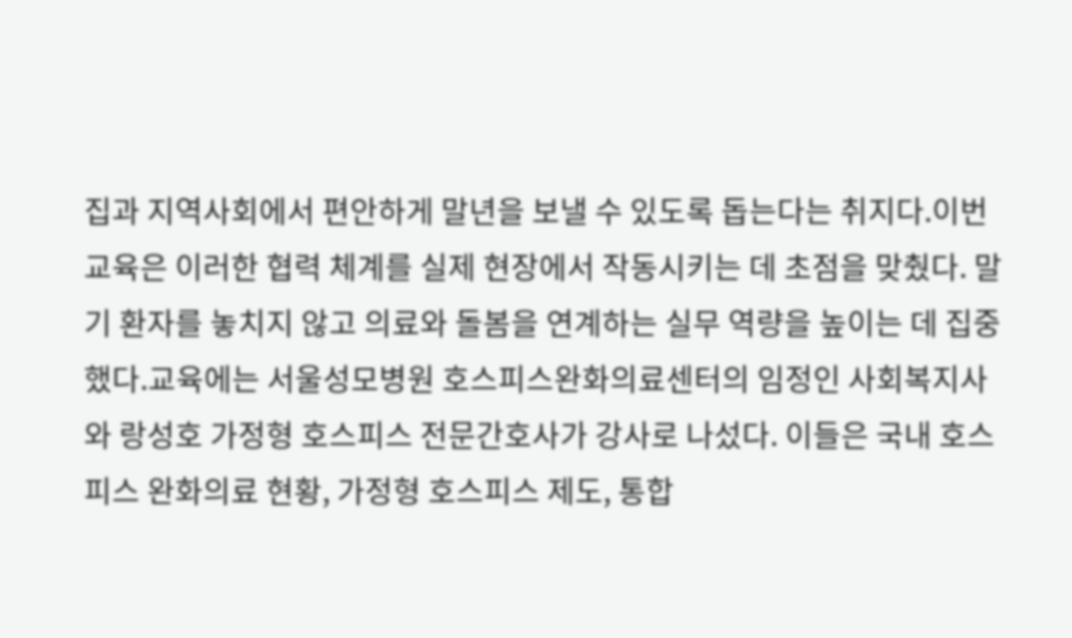집과 지역사회에서 편안하게 말년을 보낼 수 있도록 돕는다는 취지다.이번 교육은 이러한 협력 체계를 실제 현장에서 작동시키는 데 초점을 맞췄다. 말기 환자를 놓치지 않고 의료와 돌봄을 연계하는 실무 역량을 높이는 데 집중했다.교육에는 서울성모병원 호스피스완화의료센터의 임정인 사회복지사와 랑성호 가정형 호스피스 전문간호사가 강사로 나섰다. 이들은 국내 호스피스 완화의료 현황, 가정형 호스피스 제도, 통합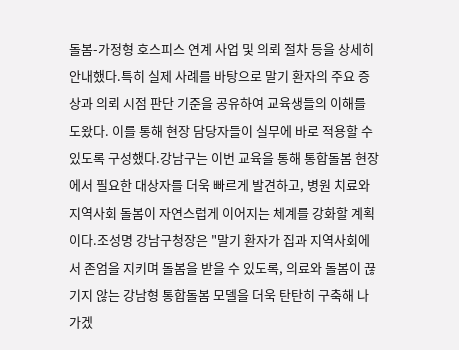돌봄-가정형 호스피스 연계 사업 및 의뢰 절차 등을 상세히 안내했다.특히 실제 사례를 바탕으로 말기 환자의 주요 증상과 의뢰 시점 판단 기준을 공유하여 교육생들의 이해를 도왔다. 이를 통해 현장 담당자들이 실무에 바로 적용할 수 있도록 구성했다.강남구는 이번 교육을 통해 통합돌봄 현장에서 필요한 대상자를 더욱 빠르게 발견하고, 병원 치료와 지역사회 돌봄이 자연스럽게 이어지는 체계를 강화할 계획이다.조성명 강남구청장은 "말기 환자가 집과 지역사회에서 존엄을 지키며 돌봄을 받을 수 있도록, 의료와 돌봄이 끊기지 않는 강남형 통합돌봄 모델을 더욱 탄탄히 구축해 나가겠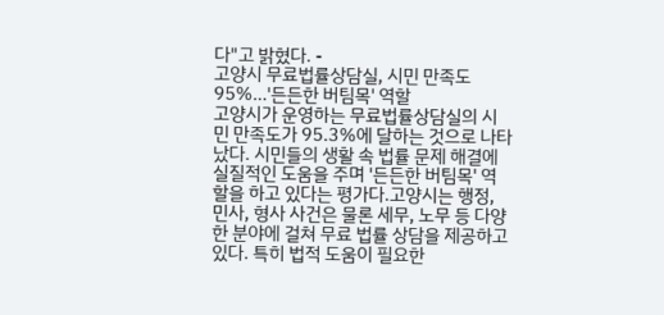다"고 밝혔다. -
고양시 무료법률상담실, 시민 만족도 95%…'든든한 버팀목' 역할
고양시가 운영하는 무료법률상담실의 시민 만족도가 95.3%에 달하는 것으로 나타났다. 시민들의 생활 속 법률 문제 해결에 실질적인 도움을 주며 '든든한 버팀목' 역할을 하고 있다는 평가다.고양시는 행정, 민사, 형사 사건은 물론 세무, 노무 등 다양한 분야에 걸쳐 무료 법률 상담을 제공하고 있다. 특히 법적 도움이 필요한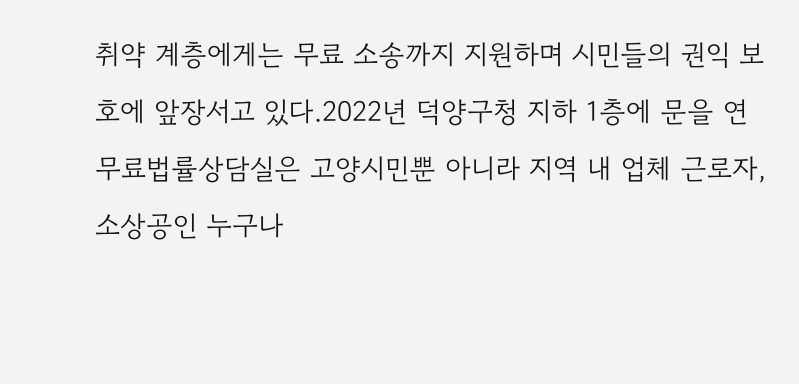취약 계층에게는 무료 소송까지 지원하며 시민들의 권익 보호에 앞장서고 있다.2022년 덕양구청 지하 1층에 문을 연 무료법률상담실은 고양시민뿐 아니라 지역 내 업체 근로자, 소상공인 누구나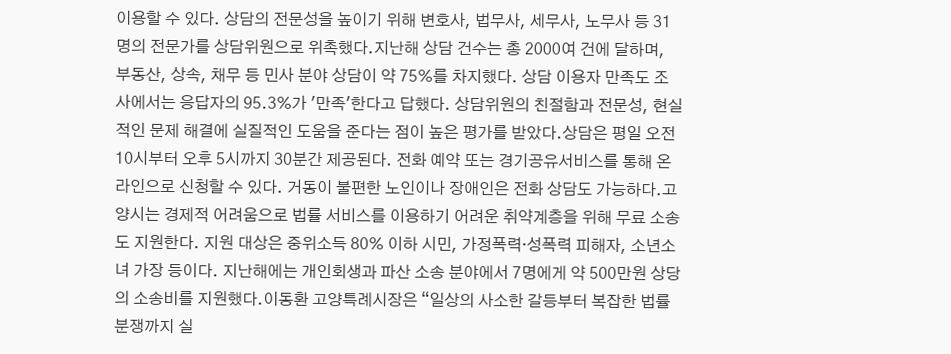이용할 수 있다. 상담의 전문성을 높이기 위해 변호사, 법무사, 세무사, 노무사 등 31명의 전문가를 상담위원으로 위촉했다.지난해 상담 건수는 총 2000여 건에 달하며, 부동산, 상속, 채무 등 민사 분야 상담이 약 75%를 차지했다. 상담 이용자 만족도 조사에서는 응답자의 95.3%가 '만족'한다고 답했다. 상담위원의 친절함과 전문성, 현실적인 문제 해결에 실질적인 도움을 준다는 점이 높은 평가를 받았다.상담은 평일 오전 10시부터 오후 5시까지 30분간 제공된다. 전화 예약 또는 경기공유서비스를 통해 온라인으로 신청할 수 있다. 거동이 불편한 노인이나 장애인은 전화 상담도 가능하다.고양시는 경제적 어려움으로 법률 서비스를 이용하기 어려운 취약계층을 위해 무료 소송도 지원한다. 지원 대상은 중위소득 80% 이하 시민, 가정폭력·성폭력 피해자, 소년소녀 가장 등이다. 지난해에는 개인회생과 파산 소송 분야에서 7명에게 약 500만원 상당의 소송비를 지원했다.이동환 고양특례시장은 “일상의 사소한 갈등부터 복잡한 법률 분쟁까지 실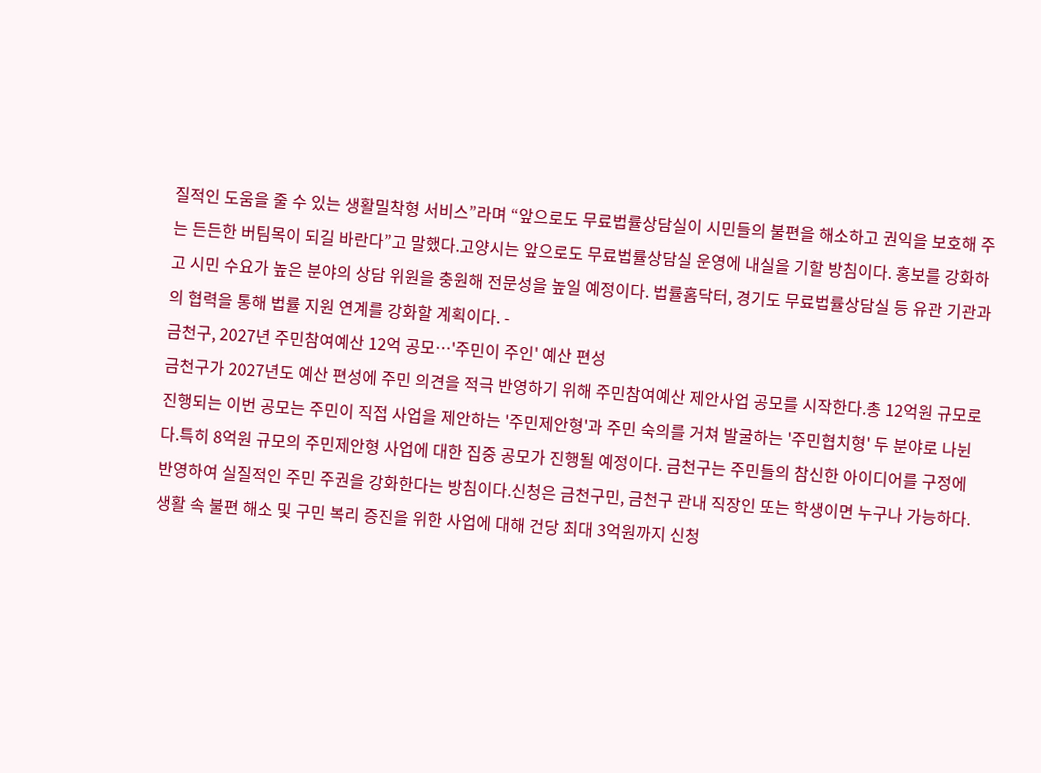질적인 도움을 줄 수 있는 생활밀착형 서비스”라며 “앞으로도 무료법률상담실이 시민들의 불편을 해소하고 권익을 보호해 주는 든든한 버팀목이 되길 바란다”고 말했다.고양시는 앞으로도 무료법률상담실 운영에 내실을 기할 방침이다. 홍보를 강화하고 시민 수요가 높은 분야의 상담 위원을 충원해 전문성을 높일 예정이다. 법률홈닥터, 경기도 무료법률상담실 등 유관 기관과의 협력을 통해 법률 지원 연계를 강화할 계획이다. -
금천구, 2027년 주민참여예산 12억 공모…'주민이 주인' 예산 편성
금천구가 2027년도 예산 편성에 주민 의견을 적극 반영하기 위해 주민참여예산 제안사업 공모를 시작한다.총 12억원 규모로 진행되는 이번 공모는 주민이 직접 사업을 제안하는 '주민제안형'과 주민 숙의를 거쳐 발굴하는 '주민협치형' 두 분야로 나뉜다.특히 8억원 규모의 주민제안형 사업에 대한 집중 공모가 진행될 예정이다. 금천구는 주민들의 참신한 아이디어를 구정에 반영하여 실질적인 주민 주권을 강화한다는 방침이다.신청은 금천구민, 금천구 관내 직장인 또는 학생이면 누구나 가능하다. 생활 속 불편 해소 및 구민 복리 증진을 위한 사업에 대해 건당 최대 3억원까지 신청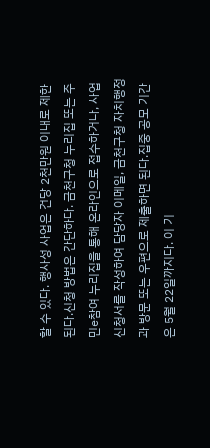할 수 있다. 행사성 사업은 건당 2천만원 이내로 제한된다.신청 방법은 간단하다. 금천구청 누리집 또는 주민e참여 누리집을 통해 온라인으로 접수하거나, 사업신청서를 작성하여 담당자 이메일, 금천구청 자치행정과 방문 또는 우편으로 제출하면 된다.집중 공모 기간은 5월 22일까지다. 이 기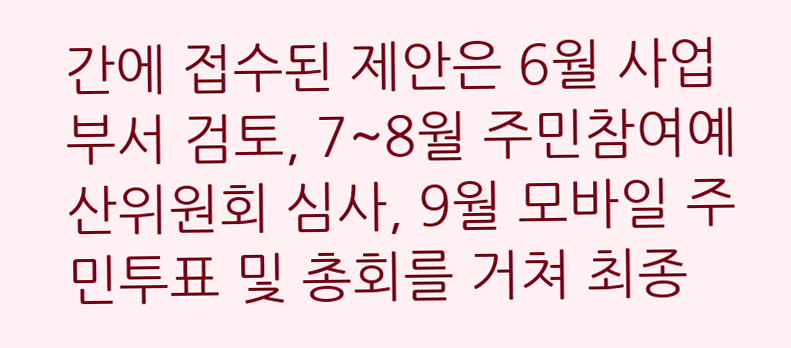간에 접수된 제안은 6월 사업부서 검토, 7~8월 주민참여예산위원회 심사, 9월 모바일 주민투표 및 총회를 거쳐 최종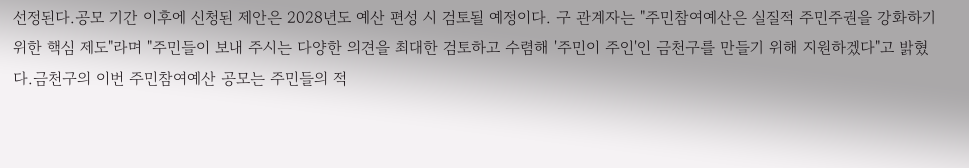선정된다.공모 기간 이후에 신청된 제안은 2028년도 예산 편성 시 검토될 예정이다. 구 관계자는 "주민참여예산은 실질적 주민주권을 강화하기 위한 핵심 제도"라며 "주민들이 보내 주시는 다양한 의견을 최대한 검토하고 수렴해 '주민이 주인'인 금천구를 만들기 위해 지원하겠다"고 밝혔다.금천구의 이번 주민참여예산 공모는 주민들의 적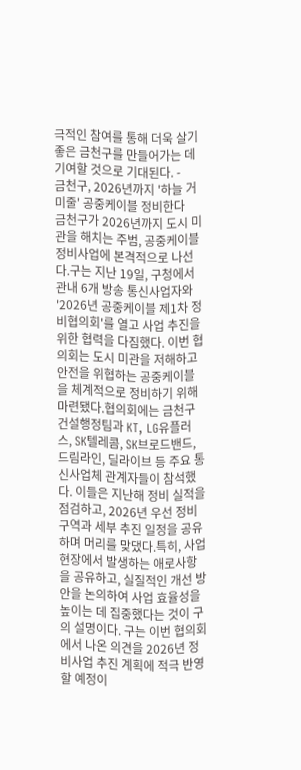극적인 참여를 통해 더욱 살기 좋은 금천구를 만들어가는 데 기여할 것으로 기대된다. -
금천구, 2026년까지 '하늘 거미줄' 공중케이블 정비한다
금천구가 2026년까지 도시 미관을 해치는 주범, 공중케이블 정비사업에 본격적으로 나선다.구는 지난 19일, 구청에서 관내 6개 방송 통신사업자와 '2026년 공중케이블 제1차 정비협의회'를 열고 사업 추진을 위한 협력을 다짐했다. 이번 협의회는 도시 미관을 저해하고 안전을 위협하는 공중케이블을 체계적으로 정비하기 위해 마련됐다.협의회에는 금천구 건설행정팀과 KT, LG유플러스, SK텔레콤, SK브로드밴드, 드림라인, 딜라이브 등 주요 통신사업체 관계자들이 참석했다. 이들은 지난해 정비 실적을 점검하고, 2026년 우선 정비 구역과 세부 추진 일정을 공유하며 머리를 맞댔다.특히, 사업 현장에서 발생하는 애로사항을 공유하고, 실질적인 개선 방안을 논의하여 사업 효율성을 높이는 데 집중했다는 것이 구의 설명이다. 구는 이번 협의회에서 나온 의견을 2026년 정비사업 추진 계획에 적극 반영할 예정이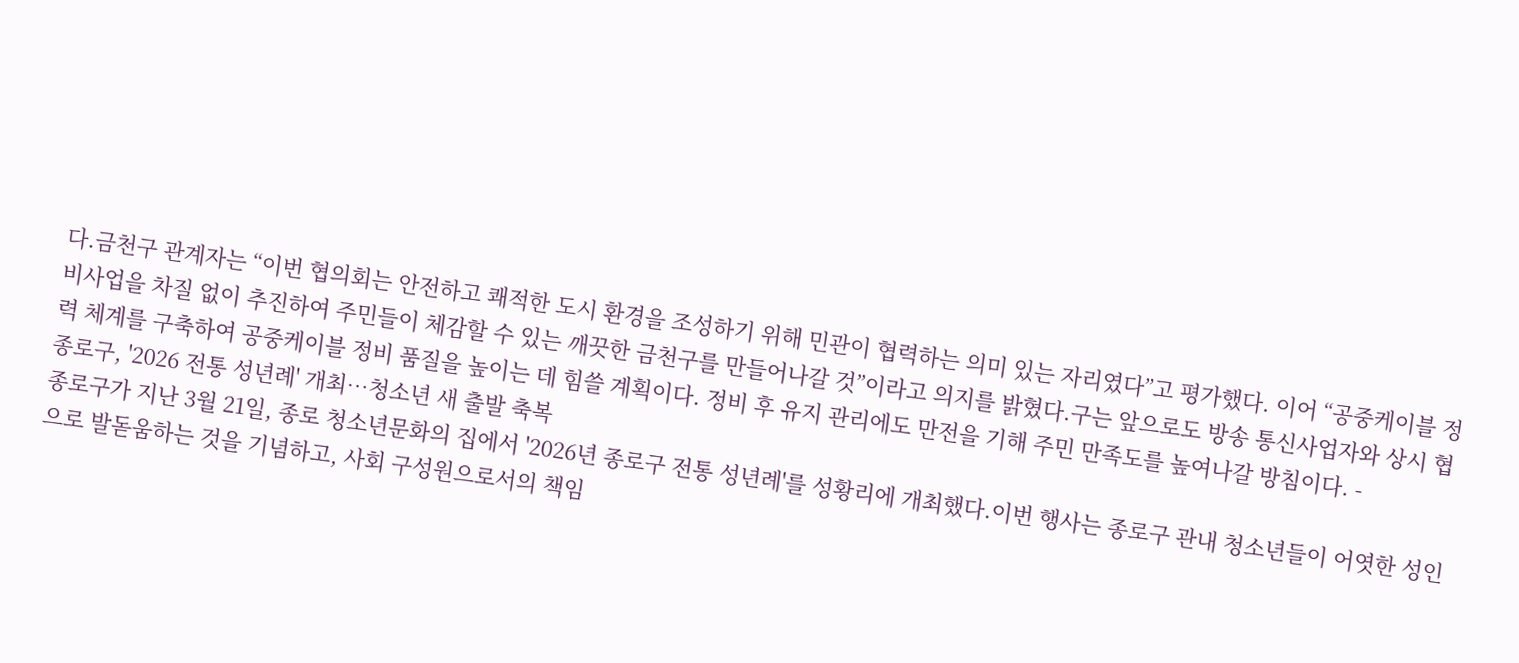다.금천구 관계자는 “이번 협의회는 안전하고 쾌적한 도시 환경을 조성하기 위해 민관이 협력하는 의미 있는 자리였다”고 평가했다. 이어 “공중케이블 정비사업을 차질 없이 추진하여 주민들이 체감할 수 있는 깨끗한 금천구를 만들어나갈 것”이라고 의지를 밝혔다.구는 앞으로도 방송 통신사업자와 상시 협력 체계를 구축하여 공중케이블 정비 품질을 높이는 데 힘쓸 계획이다. 정비 후 유지 관리에도 만전을 기해 주민 만족도를 높여나갈 방침이다. -
종로구, '2026 전통 성년례' 개최…청소년 새 출발 축복
종로구가 지난 3월 21일, 종로 청소년문화의 집에서 '2026년 종로구 전통 성년례'를 성황리에 개최했다.이번 행사는 종로구 관내 청소년들이 어엿한 성인으로 발돋움하는 것을 기념하고, 사회 구성원으로서의 책임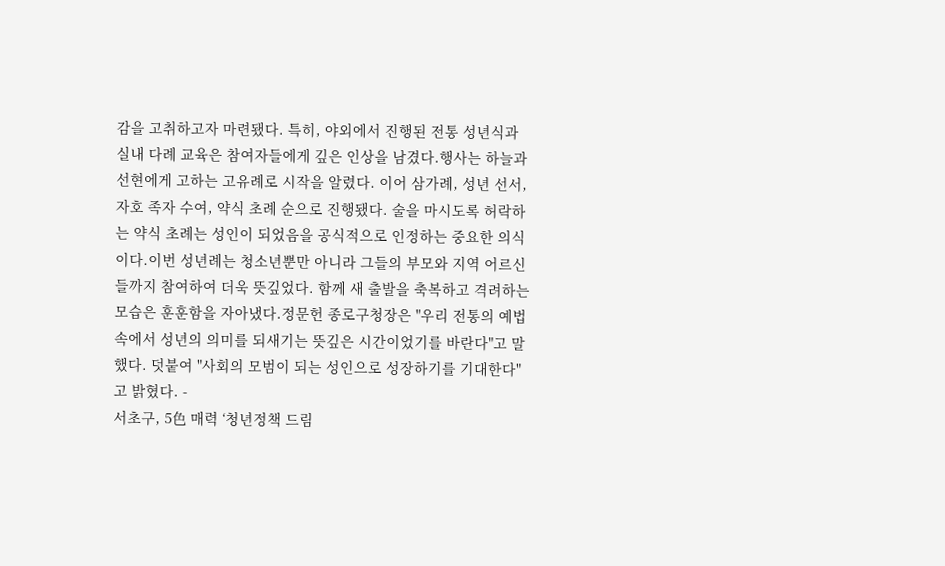감을 고취하고자 마련됐다. 특히, 야외에서 진행된 전통 성년식과 실내 다례 교육은 참여자들에게 깊은 인상을 남겼다.행사는 하늘과 선현에게 고하는 고유례로 시작을 알렸다. 이어 삼가례, 성년 선서, 자호 족자 수여, 약식 초례 순으로 진행됐다. 술을 마시도록 허락하는 약식 초례는 성인이 되었음을 공식적으로 인정하는 중요한 의식이다.이번 성년례는 청소년뿐만 아니라 그들의 부모와 지역 어르신들까지 참여하여 더욱 뜻깊었다. 함께 새 출발을 축복하고 격려하는 모습은 훈훈함을 자아냈다.정문헌 종로구청장은 "우리 전통의 예법 속에서 성년의 의미를 되새기는 뜻깊은 시간이었기를 바란다"고 말했다. 덧붙여 "사회의 모범이 되는 성인으로 성장하기를 기대한다"고 밝혔다. -
서초구, 5色 매력 ‘청년정책 드림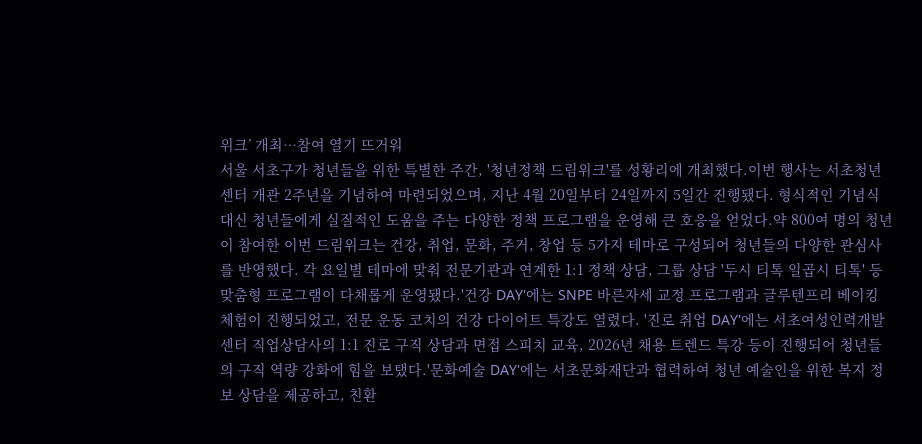위크’ 개최…참여 열기 뜨거워
서울 서초구가 청년들을 위한 특별한 주간, '청년정책 드림위크'를 성황리에 개최했다.이번 행사는 서초청년센터 개관 2주년을 기념하여 마련되었으며, 지난 4월 20일부터 24일까지 5일간 진행됐다. 형식적인 기념식 대신 청년들에게 실질적인 도움을 주는 다양한 정책 프로그램을 운영해 큰 호응을 얻었다.약 800여 명의 청년이 참여한 이번 드림위크는 건강, 취업, 문화, 주거, 창업 등 5가지 테마로 구성되어 청년들의 다양한 관심사를 반영했다. 각 요일별 테마에 맞춰 전문기관과 연계한 1:1 정책 상담, 그룹 상담 '두시 티톡 일곱시 티톡' 등 맞춤형 프로그램이 다채롭게 운영됐다.'건강 DAY'에는 SNPE 바른자세 교정 프로그램과 글루텐프리 베이킹 체험이 진행되었고, 전문 운동 코치의 건강 다이어트 특강도 열렸다. '진로 취업 DAY'에는 서초여성인력개발센터 직업상담사의 1:1 진로 구직 상담과 면접 스피치 교육, 2026년 채용 트렌드 특강 등이 진행되어 청년들의 구직 역량 강화에 힘을 보탰다.'문화예술 DAY'에는 서초문화재단과 협력하여 청년 예술인을 위한 복지 정보 상담을 제공하고, 친환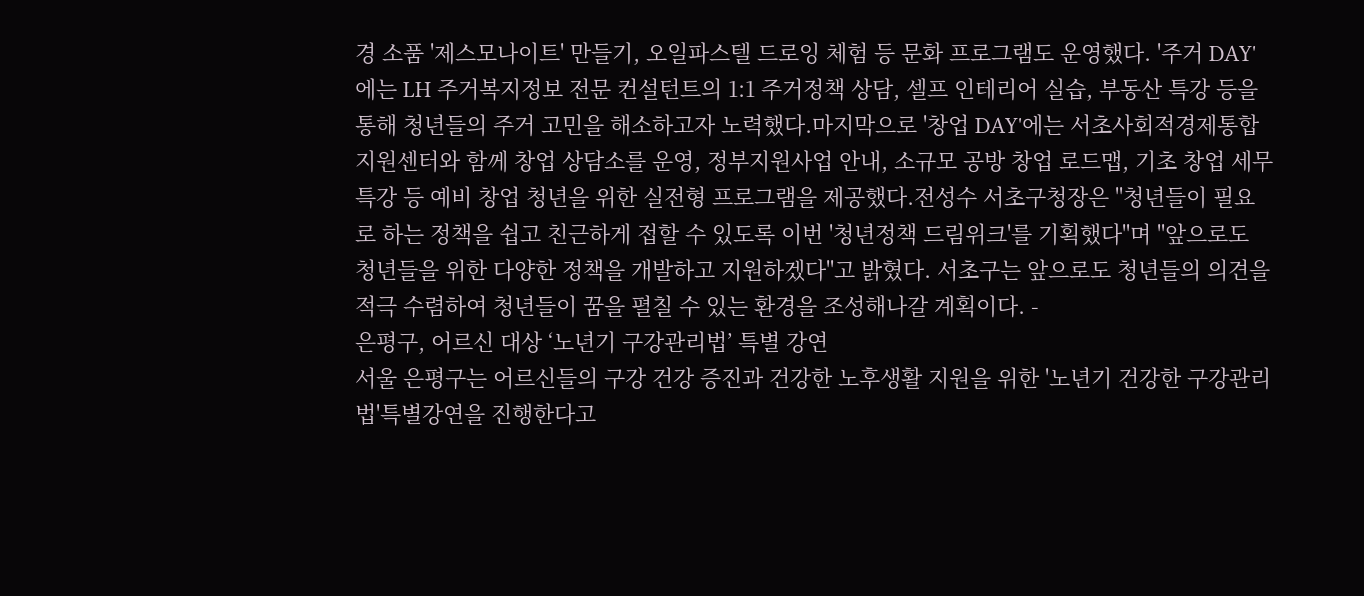경 소품 '제스모나이트' 만들기, 오일파스텔 드로잉 체험 등 문화 프로그램도 운영했다. '주거 DAY'에는 LH 주거복지정보 전문 컨설턴트의 1:1 주거정책 상담, 셀프 인테리어 실습, 부동산 특강 등을 통해 청년들의 주거 고민을 해소하고자 노력했다.마지막으로 '창업 DAY'에는 서초사회적경제통합지원센터와 함께 창업 상담소를 운영, 정부지원사업 안내, 소규모 공방 창업 로드맵, 기초 창업 세무 특강 등 예비 창업 청년을 위한 실전형 프로그램을 제공했다.전성수 서초구청장은 "청년들이 필요로 하는 정책을 쉽고 친근하게 접할 수 있도록 이번 '청년정책 드림위크'를 기획했다"며 "앞으로도 청년들을 위한 다양한 정책을 개발하고 지원하겠다"고 밝혔다. 서초구는 앞으로도 청년들의 의견을 적극 수렴하여 청년들이 꿈을 펼칠 수 있는 환경을 조성해나갈 계획이다. -
은평구, 어르신 대상 ‘노년기 구강관리법’ 특별 강연
서울 은평구는 어르신들의 구강 건강 증진과 건강한 노후생활 지원을 위한 '노년기 건강한 구강관리법'특별강연을 진행한다고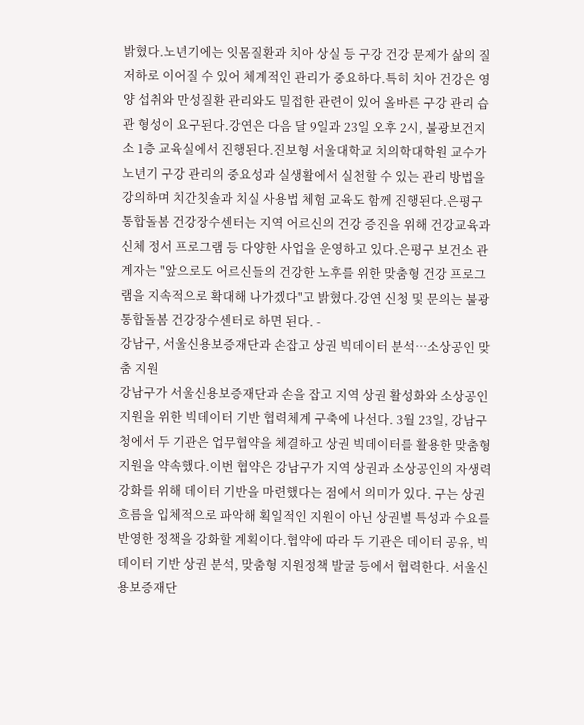밝혔다.노년기에는 잇몸질환과 치아 상실 등 구강 건강 문제가 삶의 질 저하로 이어질 수 있어 체계적인 관리가 중요하다.특히 치아 건강은 영양 섭취와 만성질환 관리와도 밀접한 관련이 있어 올바른 구강 관리 습관 형성이 요구된다.강연은 다음 달 9일과 23일 오후 2시, 불광보건지소 1층 교육실에서 진행된다.진보형 서울대학교 치의학대학원 교수가 노년기 구강 관리의 중요성과 실생활에서 실천할 수 있는 관리 방법을 강의하며 치간칫솔과 치실 사용법 체험 교육도 함께 진행된다.은평구 통합돌봄 건강장수센터는 지역 어르신의 건강 증진을 위해 건강교육과 신체 정서 프로그램 등 다양한 사업을 운영하고 있다.은평구 보건소 관계자는 "앞으로도 어르신들의 건강한 노후를 위한 맞춤형 건강 프로그램을 지속적으로 확대해 나가겠다"고 밝혔다.강연 신청 및 문의는 불광 통합돌봄 건강장수센터로 하면 된다. -
강남구, 서울신용보증재단과 손잡고 상권 빅데이터 분석…소상공인 맞춤 지원
강남구가 서울신용보증재단과 손을 잡고 지역 상권 활성화와 소상공인 지원을 위한 빅데이터 기반 협력체계 구축에 나선다. 3월 23일, 강남구청에서 두 기관은 업무협약을 체결하고 상권 빅데이터를 활용한 맞춤형 지원을 약속했다.이번 협약은 강남구가 지역 상권과 소상공인의 자생력 강화를 위해 데이터 기반을 마련했다는 점에서 의미가 있다. 구는 상권 흐름을 입체적으로 파악해 획일적인 지원이 아닌 상권별 특성과 수요를 반영한 정책을 강화할 계획이다.협약에 따라 두 기관은 데이터 공유, 빅데이터 기반 상권 분석, 맞춤형 지원정책 발굴 등에서 협력한다. 서울신용보증재단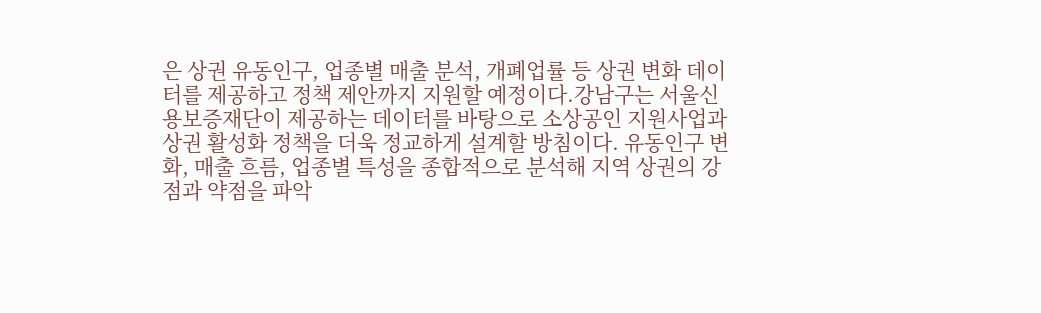은 상권 유동인구, 업종별 매출 분석, 개폐업률 등 상권 변화 데이터를 제공하고 정책 제안까지 지원할 예정이다.강남구는 서울신용보증재단이 제공하는 데이터를 바탕으로 소상공인 지원사업과 상권 활성화 정책을 더욱 정교하게 설계할 방침이다. 유동인구 변화, 매출 흐름, 업종별 특성을 종합적으로 분석해 지역 상권의 강점과 약점을 파악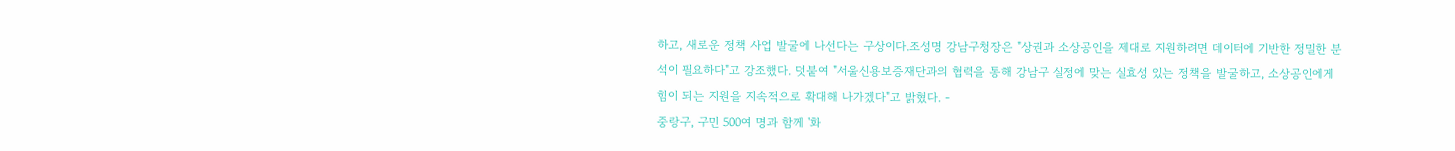하고, 새로운 정책 사업 발굴에 나선다는 구상이다.조성명 강남구청장은 "상권과 소상공인을 제대로 지원하려면 데이터에 기반한 정밀한 분석이 필요하다"고 강조했다. 덧붙여 "서울신용보증재단과의 협력을 통해 강남구 실정에 맞는 실효성 있는 정책을 발굴하고, 소상공인에게 힘이 되는 지원을 지속적으로 확대해 나가겠다"고 밝혔다. -
중랑구, 구민 500여 명과 함께 '화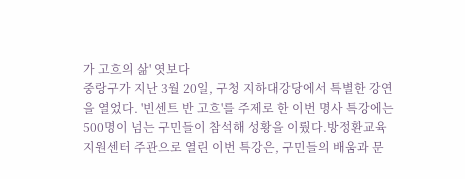가 고흐의 삶' 엿보다
중랑구가 지난 3월 20일, 구청 지하대강당에서 특별한 강연을 열었다. '빈센트 반 고흐'를 주제로 한 이번 명사 특강에는 500명이 넘는 구민들이 참석해 성황을 이뤘다.방정환교육지원센터 주관으로 열린 이번 특강은, 구민들의 배움과 문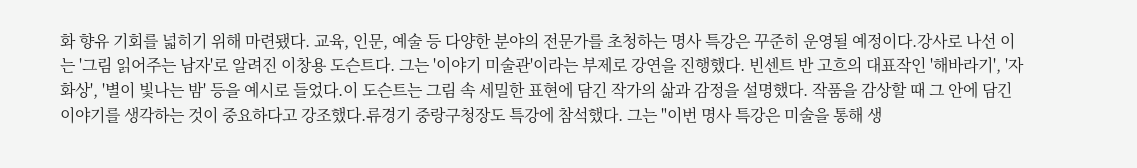화 향유 기회를 넓히기 위해 마련됐다. 교육, 인문, 예술 등 다양한 분야의 전문가를 초청하는 명사 특강은 꾸준히 운영될 예정이다.강사로 나선 이는 '그림 읽어주는 남자'로 알려진 이창용 도슨트다. 그는 '이야기 미술관'이라는 부제로 강연을 진행했다. 빈센트 반 고흐의 대표작인 '해바라기', '자화상', '별이 빛나는 밤' 등을 예시로 들었다.이 도슨트는 그림 속 세밀한 표현에 담긴 작가의 삶과 감정을 설명했다. 작품을 감상할 때 그 안에 담긴 이야기를 생각하는 것이 중요하다고 강조했다.류경기 중랑구청장도 특강에 참석했다. 그는 "이번 명사 특강은 미술을 통해 생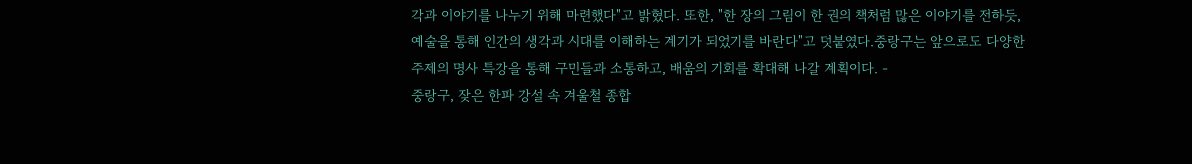각과 이야기를 나누기 위해 마련했다"고 밝혔다. 또한, "한 장의 그림이 한 권의 책처럼 많은 이야기를 전하듯, 예술을 통해 인간의 생각과 시대를 이해하는 계기가 되었기를 바란다"고 덧붙였다.중랑구는 앞으로도 다양한 주제의 명사 특강을 통해 구민들과 소통하고, 배움의 기회를 확대해 나갈 계획이다. -
중랑구, 잦은 한파 강설 속 겨울철 종합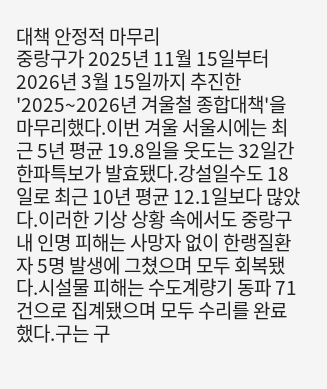대책 안정적 마무리
중랑구가 2025년 11월 15일부터 2026년 3월 15일까지 추진한 '2025~2026년 겨울철 종합대책'을 마무리했다.이번 겨울 서울시에는 최근 5년 평균 19.8일을 웃도는 32일간 한파특보가 발효됐다.강설일수도 18일로 최근 10년 평균 12.1일보다 많았다.이러한 기상 상황 속에서도 중랑구 내 인명 피해는 사망자 없이 한랭질환자 5명 발생에 그쳤으며 모두 회복됐다.시설물 피해는 수도계량기 동파 71건으로 집계됐으며 모두 수리를 완료했다.구는 구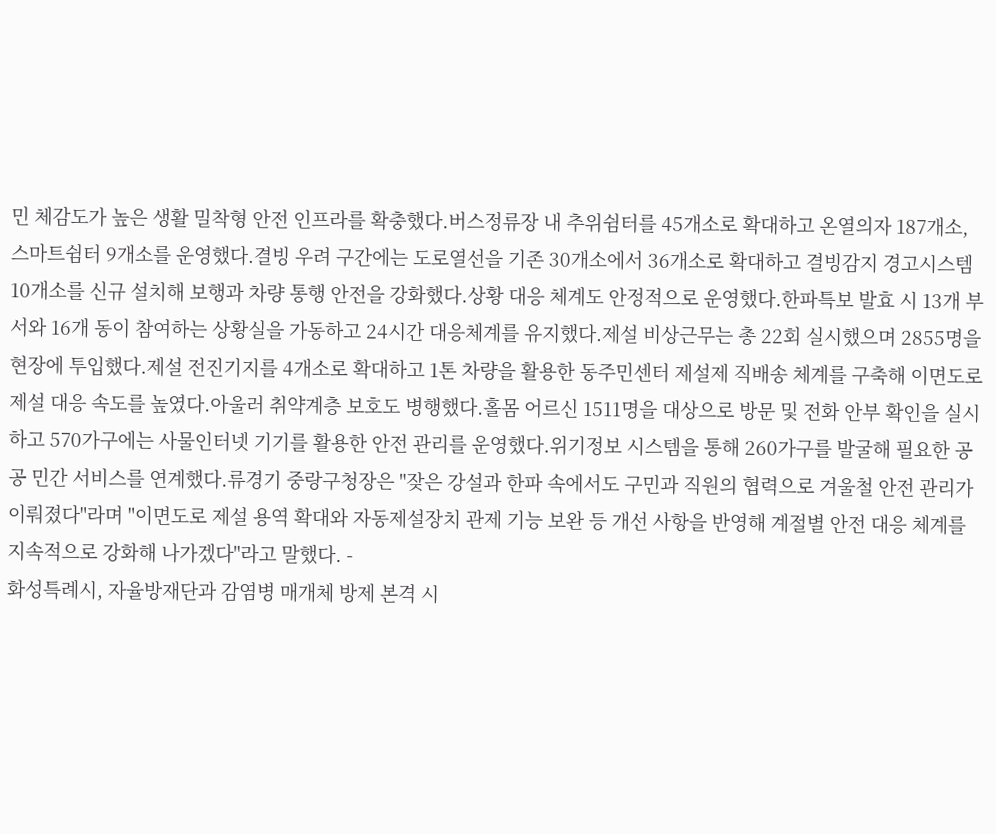민 체감도가 높은 생활 밀착형 안전 인프라를 확충했다.버스정류장 내 추위쉼터를 45개소로 확대하고 온열의자 187개소, 스마트쉼터 9개소를 운영했다.결빙 우려 구간에는 도로열선을 기존 30개소에서 36개소로 확대하고 결빙감지 경고시스템 10개소를 신규 설치해 보행과 차량 통행 안전을 강화했다.상황 대응 체계도 안정적으로 운영했다.한파특보 발효 시 13개 부서와 16개 동이 참여하는 상황실을 가동하고 24시간 대응체계를 유지했다.제설 비상근무는 총 22회 실시했으며 2855명을 현장에 투입했다.제설 전진기지를 4개소로 확대하고 1톤 차량을 활용한 동주민센터 제설제 직배송 체계를 구축해 이면도로 제설 대응 속도를 높였다.아울러 취약계층 보호도 병행했다.홀몸 어르신 1511명을 대상으로 방문 및 전화 안부 확인을 실시하고 570가구에는 사물인터넷 기기를 활용한 안전 관리를 운영했다.위기정보 시스템을 통해 260가구를 발굴해 필요한 공공 민간 서비스를 연계했다.류경기 중랑구청장은 "잦은 강설과 한파 속에서도 구민과 직원의 협력으로 겨울철 안전 관리가 이뤄졌다"라며 "이면도로 제설 용역 확대와 자동제설장치 관제 기능 보완 등 개선 사항을 반영해 계절별 안전 대응 체계를 지속적으로 강화해 나가겠다"라고 말했다. -
화성특례시, 자율방재단과 감염병 매개체 방제 본격 시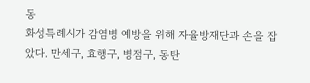동
화성특례시가 감염병 예방을 위해 자율방재단과 손을 잡았다. 만세구, 효행구, 병점구, 동탄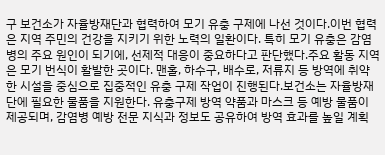구 보건소가 자율방재단과 협력하여 모기 유충 구제에 나선 것이다.이번 협력은 지역 주민의 건강을 지키기 위한 노력의 일환이다. 특히 모기 유충은 감염병의 주요 원인이 되기에, 선제적 대응이 중요하다고 판단했다.주요 활동 지역은 모기 번식이 활발한 곳이다. 맨홀, 하수구, 배수로, 저류지 등 방역에 취약한 시설을 중심으로 집중적인 유충 구제 작업이 진행된다.보건소는 자율방재단에 필요한 물품을 지원한다. 유충구제 방역 약품과 마스크 등 예방 물품이 제공되며, 감염병 예방 전문 지식과 정보도 공유하여 방역 효과를 높일 계획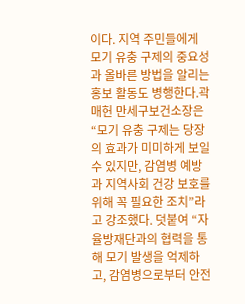이다. 지역 주민들에게 모기 유충 구제의 중요성과 올바른 방법을 알리는 홍보 활동도 병행한다.곽매헌 만세구보건소장은 “모기 유충 구제는 당장의 효과가 미미하게 보일 수 있지만, 감염병 예방과 지역사회 건강 보호를 위해 꼭 필요한 조치”라고 강조했다. 덧붙여 “자율방재단과의 협력을 통해 모기 발생을 억제하고, 감염병으로부터 안전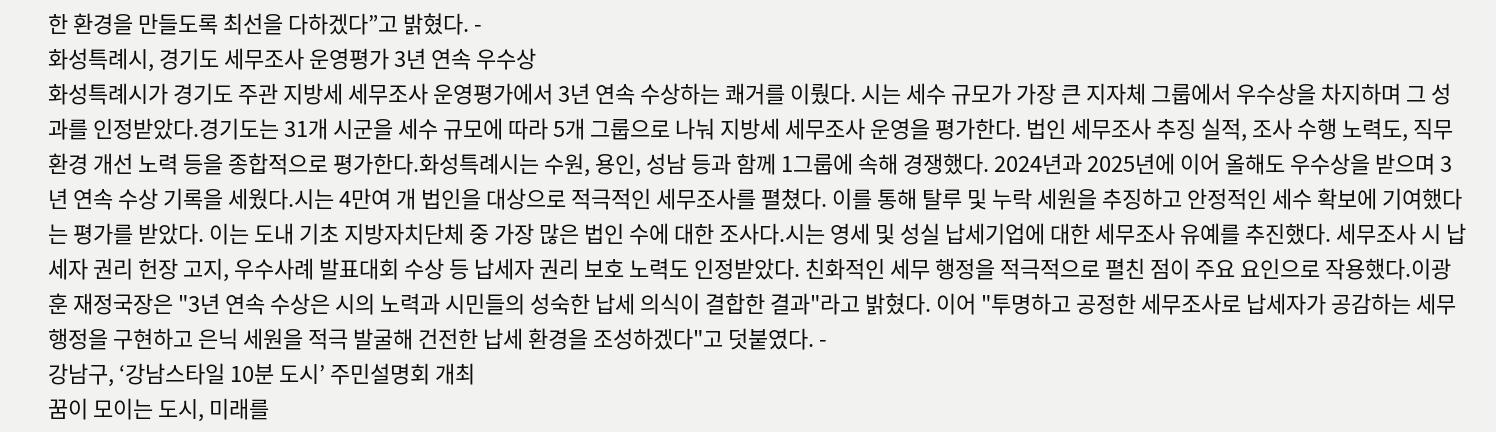한 환경을 만들도록 최선을 다하겠다”고 밝혔다. -
화성특례시, 경기도 세무조사 운영평가 3년 연속 우수상
화성특례시가 경기도 주관 지방세 세무조사 운영평가에서 3년 연속 수상하는 쾌거를 이뤘다. 시는 세수 규모가 가장 큰 지자체 그룹에서 우수상을 차지하며 그 성과를 인정받았다.경기도는 31개 시군을 세수 규모에 따라 5개 그룹으로 나눠 지방세 세무조사 운영을 평가한다. 법인 세무조사 추징 실적, 조사 수행 노력도, 직무 환경 개선 노력 등을 종합적으로 평가한다.화성특례시는 수원, 용인, 성남 등과 함께 1그룹에 속해 경쟁했다. 2024년과 2025년에 이어 올해도 우수상을 받으며 3년 연속 수상 기록을 세웠다.시는 4만여 개 법인을 대상으로 적극적인 세무조사를 펼쳤다. 이를 통해 탈루 및 누락 세원을 추징하고 안정적인 세수 확보에 기여했다는 평가를 받았다. 이는 도내 기초 지방자치단체 중 가장 많은 법인 수에 대한 조사다.시는 영세 및 성실 납세기업에 대한 세무조사 유예를 추진했다. 세무조사 시 납세자 권리 헌장 고지, 우수사례 발표대회 수상 등 납세자 권리 보호 노력도 인정받았다. 친화적인 세무 행정을 적극적으로 펼친 점이 주요 요인으로 작용했다.이광훈 재정국장은 "3년 연속 수상은 시의 노력과 시민들의 성숙한 납세 의식이 결합한 결과"라고 밝혔다. 이어 "투명하고 공정한 세무조사로 납세자가 공감하는 세무 행정을 구현하고 은닉 세원을 적극 발굴해 건전한 납세 환경을 조성하겠다"고 덧붙였다. -
강남구, ‘강남스타일 10분 도시’ 주민설명회 개최
꿈이 모이는 도시, 미래를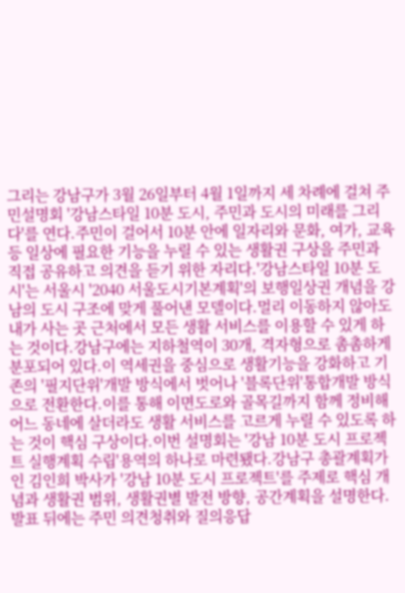그리는 강남구가 3월 26일부터 4월 1일까지 세 차례에 걸쳐 주민설명회 '강남스타일 10분 도시, 주민과 도시의 미래를 그리다'를 연다.주민이 걸어서 10분 안에 일자리와 문화, 여가, 교육 등 일상에 필요한 기능을 누릴 수 있는 생활권 구상을 주민과 직접 공유하고 의견을 듣기 위한 자리다.'강남스타일 10분 도시'는 서울시 '2040 서울도시기본계획'의 보행일상권 개념을 강남의 도시 구조에 맞게 풀어낸 모델이다.멀리 이동하지 않아도 내가 사는 곳 근처에서 모든 생활 서비스를 이용할 수 있게 하는 것이다.강남구에는 지하철역이 30개, 격자형으로 촘촘하게 분포되어 있다.이 역세권을 중심으로 생활기능을 강화하고 기존의 '필지단위'개발 방식에서 벗어나 '블록단위'통합개발 방식으로 전환한다.이를 통해 이면도로와 골목길까지 함께 정비해 어느 동네에 살더라도 생활 서비스를 고르게 누릴 수 있도록 하는 것이 핵심 구상이다.이번 설명회는 '강남 10분 도시 프로젝트 실행계획 수립'용역의 하나로 마련됐다.강남구 총괄계획가인 김인희 박사가 '강남 10분 도시 프로젝트'를 주제로 핵심 개념과 생활권 범위, 생활권별 발전 방향, 공간계획을 설명한다.발표 뒤에는 주민 의견청취와 질의응답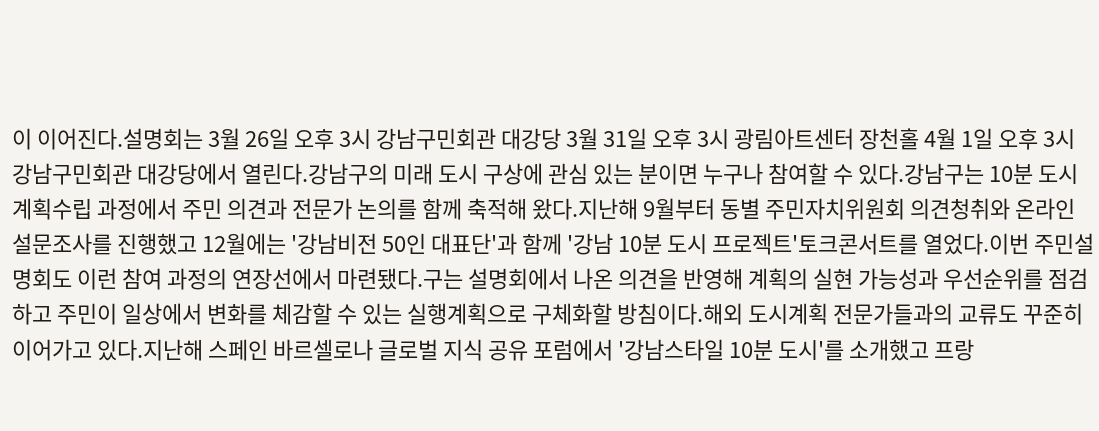이 이어진다.설명회는 3월 26일 오후 3시 강남구민회관 대강당 3월 31일 오후 3시 광림아트센터 장천홀 4월 1일 오후 3시 강남구민회관 대강당에서 열린다.강남구의 미래 도시 구상에 관심 있는 분이면 누구나 참여할 수 있다.강남구는 10분 도시 계획수립 과정에서 주민 의견과 전문가 논의를 함께 축적해 왔다.지난해 9월부터 동별 주민자치위원회 의견청취와 온라인 설문조사를 진행했고 12월에는 '강남비전 50인 대표단'과 함께 '강남 10분 도시 프로젝트'토크콘서트를 열었다.이번 주민설명회도 이런 참여 과정의 연장선에서 마련됐다.구는 설명회에서 나온 의견을 반영해 계획의 실현 가능성과 우선순위를 점검하고 주민이 일상에서 변화를 체감할 수 있는 실행계획으로 구체화할 방침이다.해외 도시계획 전문가들과의 교류도 꾸준히 이어가고 있다.지난해 스페인 바르셀로나 글로벌 지식 공유 포럼에서 '강남스타일 10분 도시'를 소개했고 프랑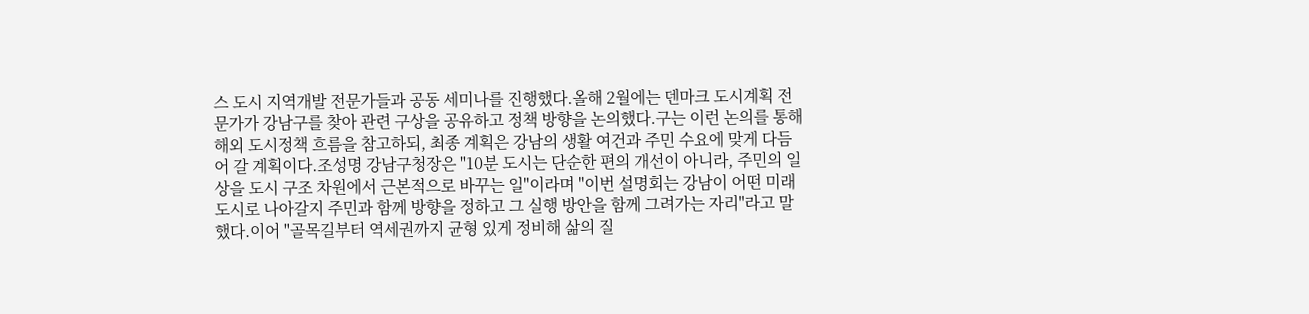스 도시 지역개발 전문가들과 공동 세미나를 진행했다.올해 2월에는 덴마크 도시계획 전문가가 강남구를 찾아 관련 구상을 공유하고 정책 방향을 논의했다.구는 이런 논의를 통해 해외 도시정책 흐름을 참고하되, 최종 계획은 강남의 생활 여건과 주민 수요에 맞게 다듬어 갈 계획이다.조성명 강남구청장은 "10분 도시는 단순한 편의 개선이 아니라, 주민의 일상을 도시 구조 차원에서 근본적으로 바꾸는 일"이라며 "이번 설명회는 강남이 어떤 미래도시로 나아갈지 주민과 함께 방향을 정하고 그 실행 방안을 함께 그려가는 자리"라고 말했다.이어 "골목길부터 역세권까지 균형 있게 정비해 삶의 질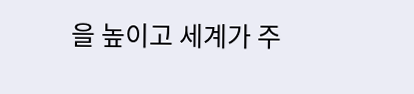을 높이고 세계가 주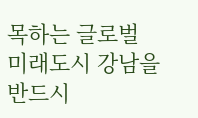목하는 글로벌 미래도시 강남을 반드시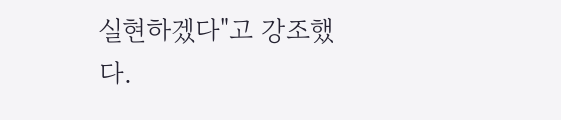실현하겠다"고 강조했다.